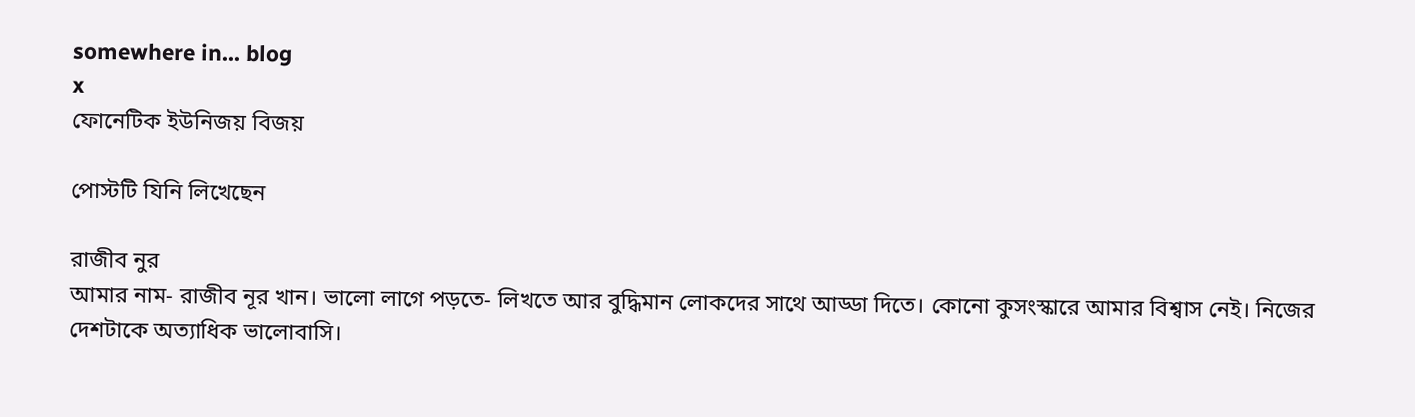somewhere in... blog
x
ফোনেটিক ইউনিজয় বিজয়

পোস্টটি যিনি লিখেছেন

রাজীব নুর
আমার নাম- রাজীব নূর খান। ভালো লাগে পড়তে- লিখতে আর বুদ্ধিমান লোকদের সাথে আড্ডা দিতে। কোনো কুসংস্কারে আমার বিশ্বাস নেই। নিজের দেশটাকে অত্যাধিক ভালোবাসি।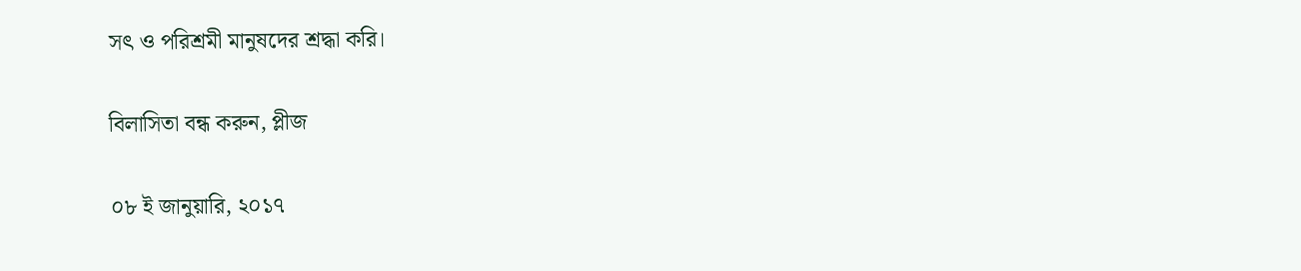সৎ ও পরিশ্রমী মানুষদের শ্রদ্ধা করি।

বিলাসিতা বন্ধ করুন, প্লীজ

০৮ ই জানুয়ারি, ২০১৭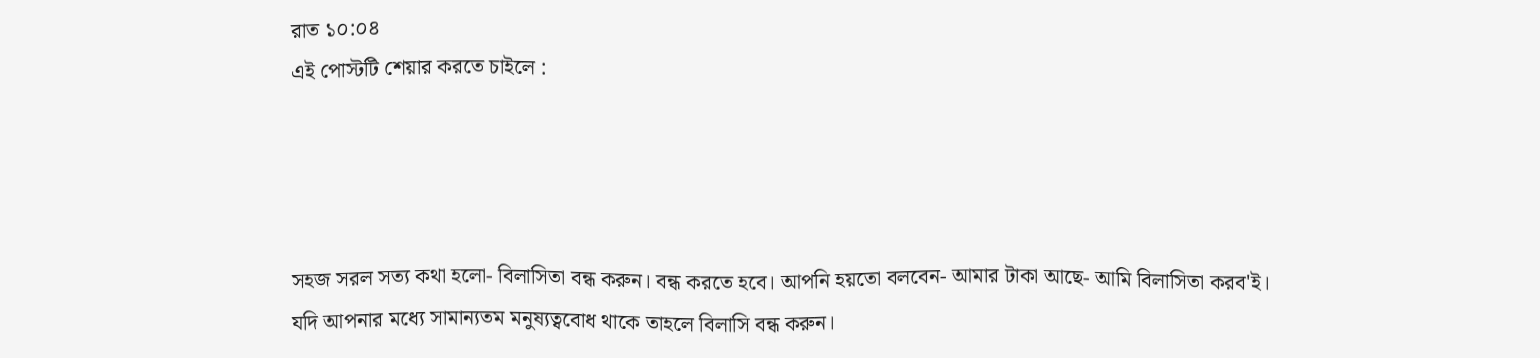রাত ১০:০৪
এই পোস্টটি শেয়ার করতে চাইলে :




সহজ সরল সত্য কথা হলো- বিলাসিতা বন্ধ করুন। বন্ধ করতে হবে। আপনি হয়তো বলবেন- আমার টাকা আছে- আমি বিলাসিতা করব'ই। যদি আপনার মধ্যে সামান্যতম মনুষ্যত্ববোধ থাকে তাহলে বিলাসি বন্ধ করুন।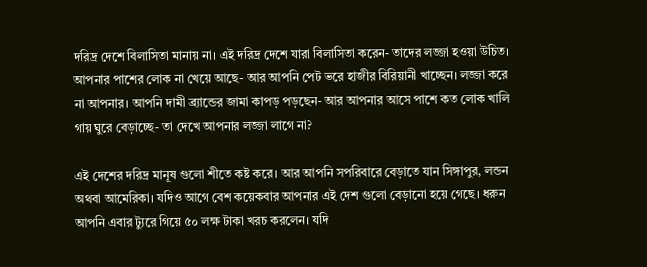দরিদ্র দেশে বিলাসিতা মানায় না। এই দরিদ্র দেশে যারা বিলাসিতা করেন- তাদের লজ্জা হওয়া উচিত। আপনার পাশের লোক না খেয়ে আছে- আর আপনি পেট ভরে হাজীর বিরিয়ানী খাচ্ছেন। লজ্জা করে না আপনার। আপনি দামী ব্র্যান্ডের জামা কাপড় পড়ছেন- আর আপনার আসে পাশে কত লোক খালি গায় ঘুরে বেড়াচ্ছে- তা দেখে আপনার লজ্জা লাগে না?

এই দেশের দরিদ্র মানূষ গুলো শীতে কষ্ট করে। আর আপনি সপরিবারে বেড়াতে যান সিঙ্গাপুর, লন্ডন অথবা আমেরিকা। যদিও আগে বেশ কয়েকবার আপনার এই দেশ গুলো বেড়ানো হয়ে গেছে। ধরুন আপনি এবার ট্যুরে গিয়ে ৫০ লক্ষ টাকা খরচ করলেন। যদি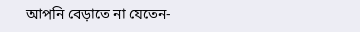আপনি বেড়াতে না যেতেন-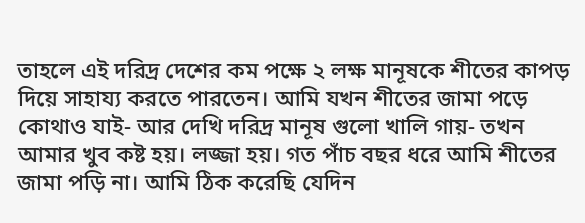তাহলে এই দরিদ্র দেশের কম পক্ষে ২ লক্ষ মানূষকে শীতের কাপড় দিয়ে সাহায্য করতে পারতেন। আমি যখন শীতের জামা পড়ে কোথাও যাই- আর দেখি দরিদ্র মানূষ গুলো খালি গায়- তখন আমার খুব কষ্ট হয়। লজ্জা হয়। গত পাঁচ বছর ধরে আমি শীতের জামা পড়ি না। আমি ঠিক করেছি যেদিন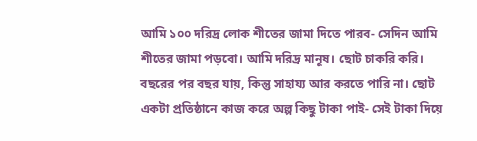আমি ১০০ দরিদ্র লোক শীতের জামা দিতে পারব- সেদিন আমি শীতের জামা পড়বো। আমি দরিদ্র মানূষ। ছোট চাকরি করি। বছরের পর বছর যায়, কিন্তু সাহায্য আর করতে পারি না। ছোট একটা প্রতিষ্ঠানে কাজ করে অল্প কিছু টাকা পাই- সেই টাকা দিয়ে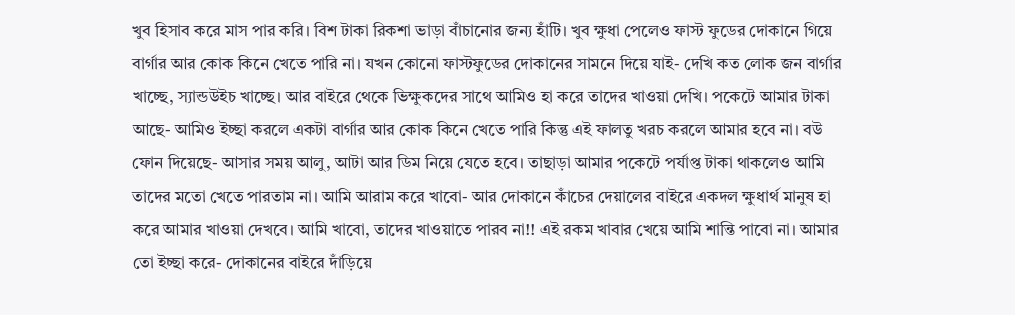খুব হিসাব করে মাস পার করি। বিশ টাকা রিকশা ভাড়া বাঁচানোর জন্য হাঁটি। খুব ক্ষুধা পেলেও ফাস্ট ফুডের দোকানে গিয়ে বার্গার আর কোক কিনে খেতে পারি না। যখন কোনো ফাস্টফুডের দোকানের সামনে দিয়ে যাই- দেখি কত লোক জন বার্গার খাচ্ছে, স্যান্ডউইচ খাচ্ছে। আর বাইরে থেকে ভিক্ষুকদের সাথে আমিও হা করে তাদের খাওয়া দেখি। পকেটে আমার টাকা আছে- আমিও ইচ্ছা করলে একটা বার্গার আর কোক কিনে খেতে পারি কিন্তু এই ফালতু খরচ করলে আমার হবে না। বউ ফোন দিয়েছে- আসার সময় আলু, আটা আর ডিম নিয়ে যেতে হবে। তাছাড়া আমার পকেটে পর্যাপ্ত টাকা থাকলেও আমি তাদের মতো খেতে পারতাম না। আমি আরাম করে খাবো- আর দোকানে কাঁচের দেয়ালের বাইরে একদল ক্ষুধার্থ মানুষ হা করে আমার খাওয়া দেখবে। আমি খাবো, তাদের খাওয়াতে পারব না!! এই রকম খাবার খেয়ে আমি শান্তি পাবো না। আমার তো ইচ্ছা করে- দোকানের বাইরে দাঁড়িয়ে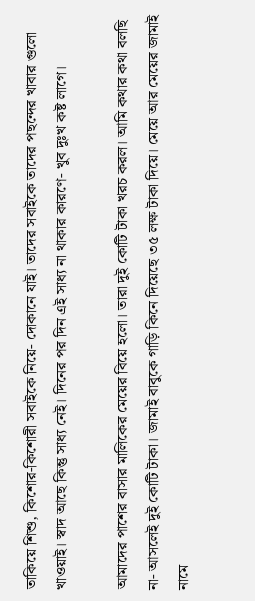তাকিয়ে শিশু, কিশোর-কিশোরী সবাইকে নিয়ে- দোকানে যাই। তাদের সবাইকে তাদের পছন্দের খাবার গুলো খাওয়াই। স্বাদ আছে কিন্তু সাধ্য নেই। দিনের পর দিন এই সাধ্য না থাকার কারণে- খুব দুঃখ কষ্ট লাগে।

আমাদের পাশের বাসার মালিকের মেয়ের বিয়ে হলো। তারা দুই কোটি টাকা খরচ করল। আমি কথার কথা বলছি না- আসলেই দুই কোটি টাকা। জামাই বাবুকে গাড়ি কিনে দিয়েছে ৩৫ লক্ষ টাকা দিয়ে। মেয়ে আর মেয়ের জামাই নামে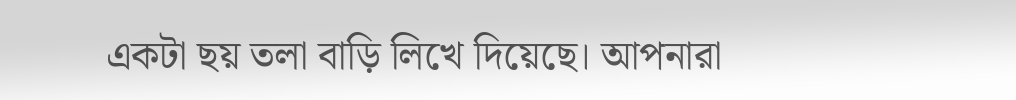একটা ছয় তলা বাড়ি লিখে দিয়েছে। আপনারা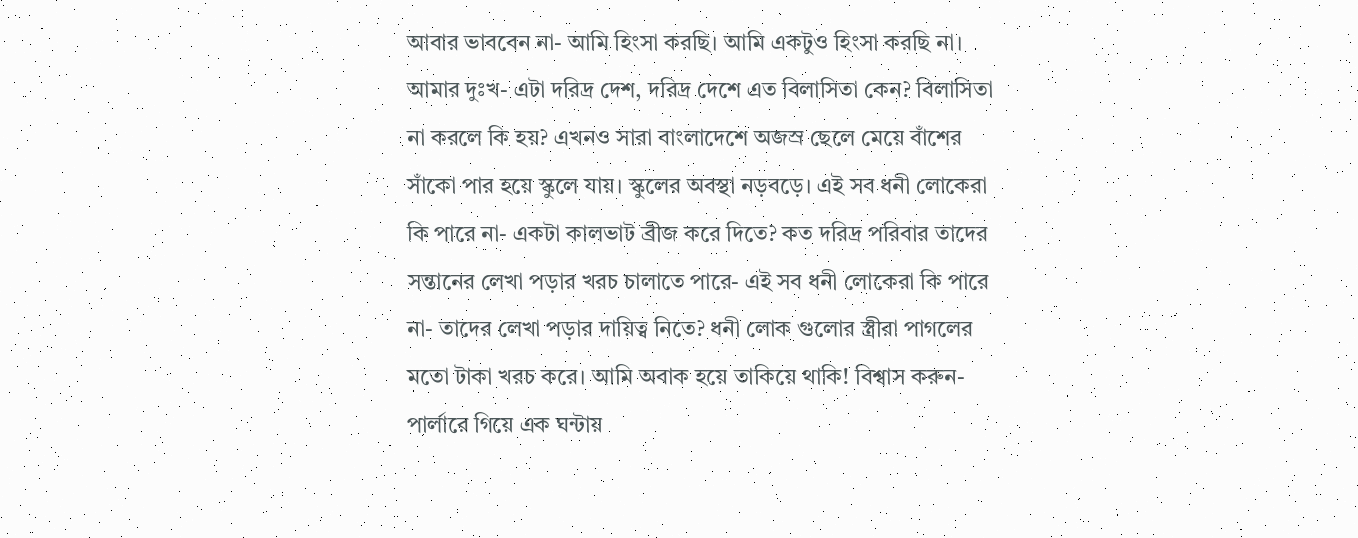আবার ভাববেন না- আমি হিংসা করছি। আমি একটুও হিংসা করছি না। আমার দুঃখ- এটা দরিদ্র দেশ, দরিদ্র দেশে এত বিলাসিতা কেন? বিলাসিতা না করলে কি হয়? এখনও সারা বাংলাদেশে অজস্র ছেলে মেয়ে বাঁশের সাঁকো পার হয়ে স্কুলে যায়। স্কুলের অবস্থা নড়বড়ে। এই সব ধনী লোকেরা কি পারে না- একটা কালভাট ব্রীজ করে দিতে? কত দরিদ্র পরিবার তাদের সন্তানের লেখা পড়ার খরচ চালাতে পারে- এই সব ধনী লোকেরা কি পারে না- তাদের লেখা পড়ার দায়িত্ব নিতে? ধনী লোক গুলোর স্ত্রীরা পাগলের মতো টাকা খরচ করে। আমি অবাক হয়ে তাকিয়ে থাকি! বিশ্বাস করুন- পার্লারে গিয়ে এক ঘন্টায়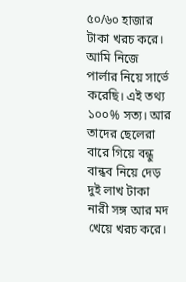৫০/৬০ হাজার টাকা খরচ করে। আমি নিজে পার্লার নিয়ে সার্ভে করেছি। এই তথ্য ১০০% সত্য। আর তাদের ছেলেরা বারে গিয়ে বন্ধু বান্ধব নিয়ে দেড় দুই লাখ টাকা নারী সঙ্গ আর মদ খেয়ে খরচ করে।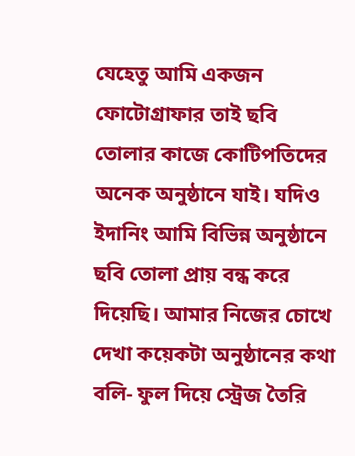যেহেতু আমি একজন ফোটোগ্রাফার তাই ছবি তোলার কাজে কোটিপতিদের অনেক অনুষ্ঠানে যাই। যদিও ইদানিং আমি বিভিন্ন অনুষ্ঠানে ছবি তোলা প্রায় বন্ধ করে দিয়েছি। আমার নিজের চোখে দেখা কয়েকটা অনুষ্ঠানের কথা বলি- ফুল দিয়ে স্ট্রেজ তৈরি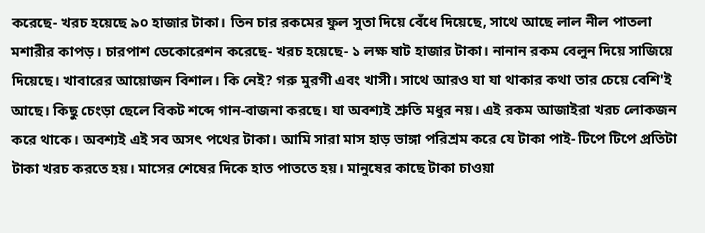করেছে- খরচ হয়েছে ৯০ হাজার টাকা। তিন চার রকমের ফুল সুতা দিয়ে বেঁধে দিয়েছে, সাথে আছে লাল নীল পাতলা মশারীর কাপড়। চারপাশ ডেকোরেশন করেছে- খরচ হয়েছে- ১ লক্ষ ষাট হাজার টাকা। নানান রকম বেলুন দিয়ে সাজিয়ে দিয়েছে। খাবারের আয়োজন বিশাল। কি নেই? গরু মুরগী এবং খাসী। সাথে আরও যা যা থাকার কথা তার চেয়ে বেশি'ই আছে। কিছু চেংড়া ছেলে বিকট শব্দে গান-বাজনা করছে। যা অবশ্যই শ্রুতি মধুর নয়। এই রকম আজাইরা খরচ লোকজন করে থাকে। অবশ্যই এই সব অসৎ পথের টাকা। আমি সারা মাস হাড় ভাঙ্গা পরিশ্রম করে যে টাকা পাই- টিপে টিপে প্রতিটা টাকা খরচ করতে হয়। মাসের শেষের দিকে হাত পাততে হয়। মানুষের কাছে টাকা চাওয়া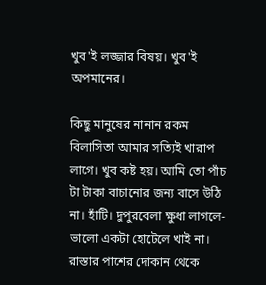খুব'ই লজ্জার বিষয়। খুব'ই অপমানের।

কিছু মানুষের নানান রকম বিলাসিতা আমার সত্যিই খারাপ লাগে। খুব কষ্ট হয়। আমি তো পাঁচ টা টাকা বাচানোর জন্য বাসে উঠি না। হাঁটি। দুপুরবেলা ক্ষুধা লাগলে- ভালো একটা হোটেলে খাই না। রাস্তার পাশের দোকান থেকে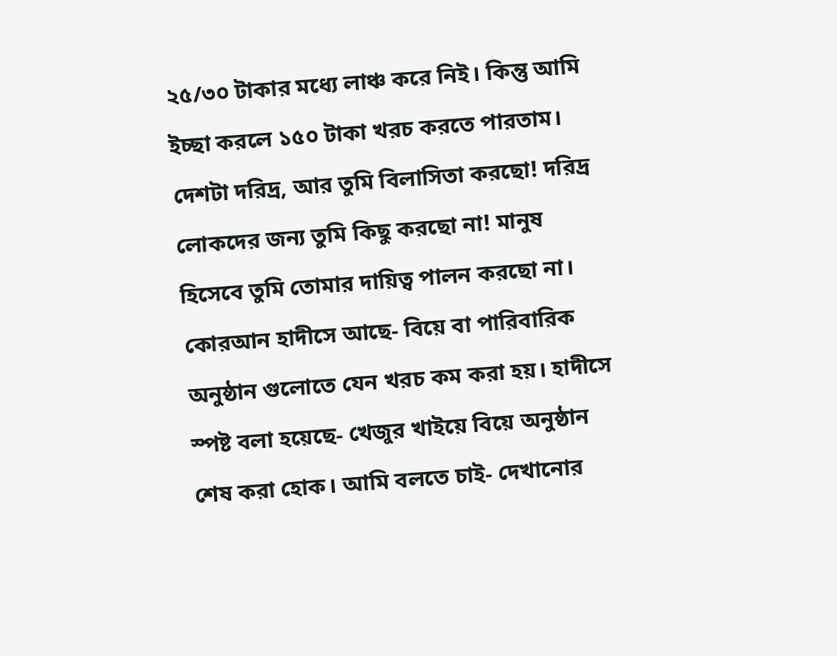২৫/৩০ টাকার মধ্যে লাঞ্চ করে নিই। কিন্তু আমি ইচ্ছা করলে ১৫০ টাকা খরচ করতে পারতাম। দেশটা দরিদ্র, আর তুমি বিলাসিতা করছো! দরিদ্র লোকদের জন্য তুমি কিছু করছো না! মানুষ হিসেবে তুমি তোমার দায়িত্ব পালন করছো না। কোরআন হাদীসে আছে- বিয়ে বা পারিবারিক অনুষ্ঠান গুলোতে যেন খরচ কম করা হয়। হাদীসে স্পষ্ট বলা হয়েছে- খেজুর খাইয়ে বিয়ে অনুষ্ঠান শেষ করা হোক। আমি বলতে চাই- দেখানোর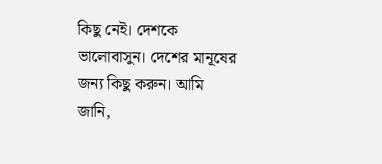কিছু নেই। দেশকে ভালোবাসুন। দেশের মানূষের জন্য কিছু করুন। আমি জানি,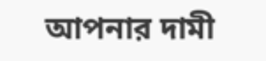আপনার দামী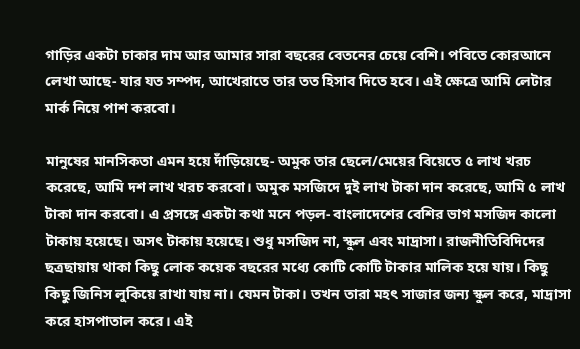গাড়ির একটা চাকার দাম আর আমার সারা বছরের বেতনের চেয়ে বেশি। পবিতে কোরআনে লেখা আছে- যার যত সম্পদ, আখেরাতে তার তত হিসাব দিতে হবে। এই ক্ষেত্রে আমি লেটার মার্ক নিয়ে পাশ করবো।

মানুষের মানসিকতা এমন হয়ে দাঁড়িয়েছে- অমুক তার ছেলে/মেয়ের বিয়েতে ৫ লাখ খরচ করেছে, আমি দশ লাখ খরচ করবো। অমুক মসজিদে দুই লাখ টাকা দান করেছে, আমি ৫ লাখ টাকা দান করবো। এ প্রসঙ্গে একটা কথা মনে পড়ল- বাংলাদেশের বেশির ভাগ মসজিদ কালো টাকায় হয়েছে। অসৎ টাকায় হয়েছে। শুধু মসজিদ না, স্কুল এবং মাদ্রাসা। রাজনীতিবিদিদের ছত্রছায়ায় থাকা কিছু লোক কয়েক বছরের মধ্যে কোটি কোটি টাকার মালিক হয়ে যায়। কিছু কিছু জিনিস লুকিয়ে রাখা যায় না। যেমন টাকা। তখন তারা মহৎ সাজার জন্য স্কুল করে, মাদ্রাসা করে হাসপাতাল করে। এই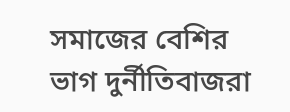সমাজের বেশির ভাগ দুর্নীতিবাজরা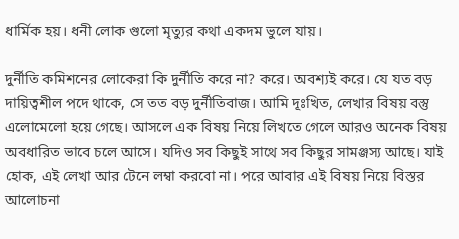ধার্মিক হয়। ধনী লোক গুলো মৃত্যুর কথা একদম ভুলে যায়।

দুর্নীতি কমিশনের লোকেরা কি দুর্নীতি করে না? করে। অবশ্যই করে। যে যত বড় দায়িত্বশীল পদে থাকে, সে তত বড় দুর্নীতিবাজ। আমি দূঃখিত, লেখার বিষয় বস্তু এলোমেলো হয়ে গেছে। আসলে এক বিষয় নিয়ে লিখতে গেলে আরও অনেক বিষয় অবধারিত ভাবে চলে আসে। যদিও সব কিছুই সাথে সব কিছুর সামঞ্জস্য আছে। যাই হোক, এই লেখা আর টেনে লম্বা করবো না। পরে আবার এই বিষয় নিয়ে বিস্তর আলোচনা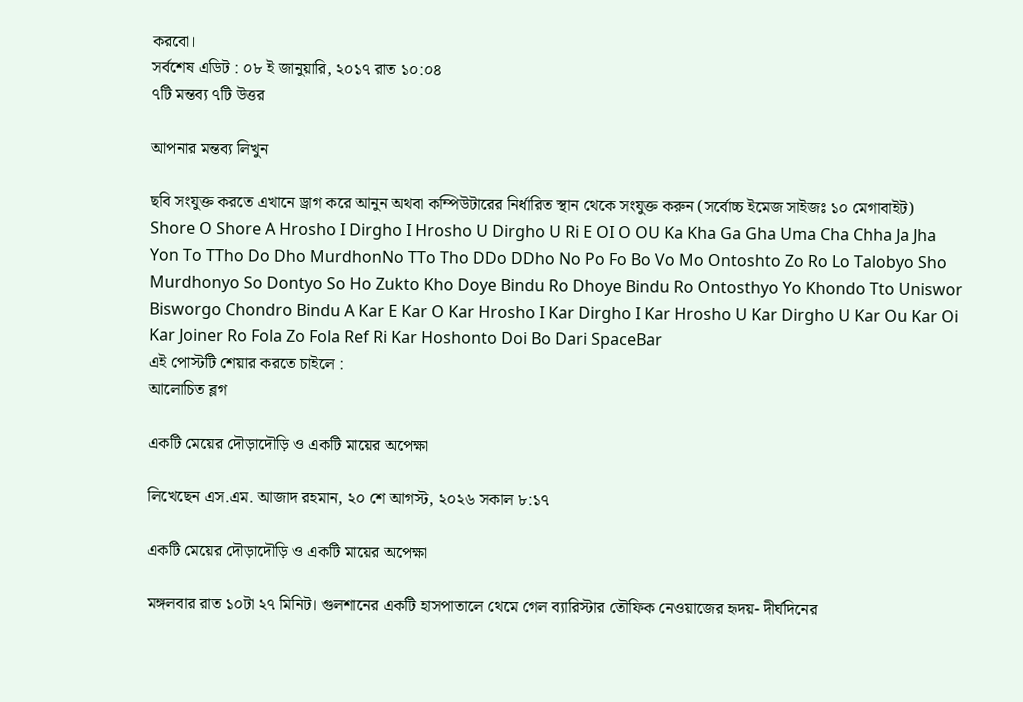করবো।
সর্বশেষ এডিট : ০৮ ই জানুয়ারি, ২০১৭ রাত ১০:০৪
৭টি মন্তব্য ৭টি উত্তর

আপনার মন্তব্য লিখুন

ছবি সংযুক্ত করতে এখানে ড্রাগ করে আনুন অথবা কম্পিউটারের নির্ধারিত স্থান থেকে সংযুক্ত করুন (সর্বোচ্চ ইমেজ সাইজঃ ১০ মেগাবাইট)
Shore O Shore A Hrosho I Dirgho I Hrosho U Dirgho U Ri E OI O OU Ka Kha Ga Gha Uma Cha Chha Ja Jha Yon To TTho Do Dho MurdhonNo TTo Tho DDo DDho No Po Fo Bo Vo Mo Ontoshto Zo Ro Lo Talobyo Sho Murdhonyo So Dontyo So Ho Zukto Kho Doye Bindu Ro Dhoye Bindu Ro Ontosthyo Yo Khondo Tto Uniswor Bisworgo Chondro Bindu A Kar E Kar O Kar Hrosho I Kar Dirgho I Kar Hrosho U Kar Dirgho U Kar Ou Kar Oi Kar Joiner Ro Fola Zo Fola Ref Ri Kar Hoshonto Doi Bo Dari SpaceBar
এই পোস্টটি শেয়ার করতে চাইলে :
আলোচিত ব্লগ

একটি মেয়ের দৌড়াদৌড়ি ও একটি মায়ের অপেক্ষা

লিখেছেন এস.এম. আজাদ রহমান, ২০ শে আগস্ট, ২০২৬ সকাল ৮:১৭

একটি মেয়ের দৌড়াদৌড়ি ও একটি মায়ের অপেক্ষা

মঙ্গলবার রাত ১০টা ২৭ মিনিট। গুলশানের একটি হাসপাতালে থেমে গেল ব্যারিস্টার তৌফিক নেওয়াজের হৃদয়- দীর্ঘদিনের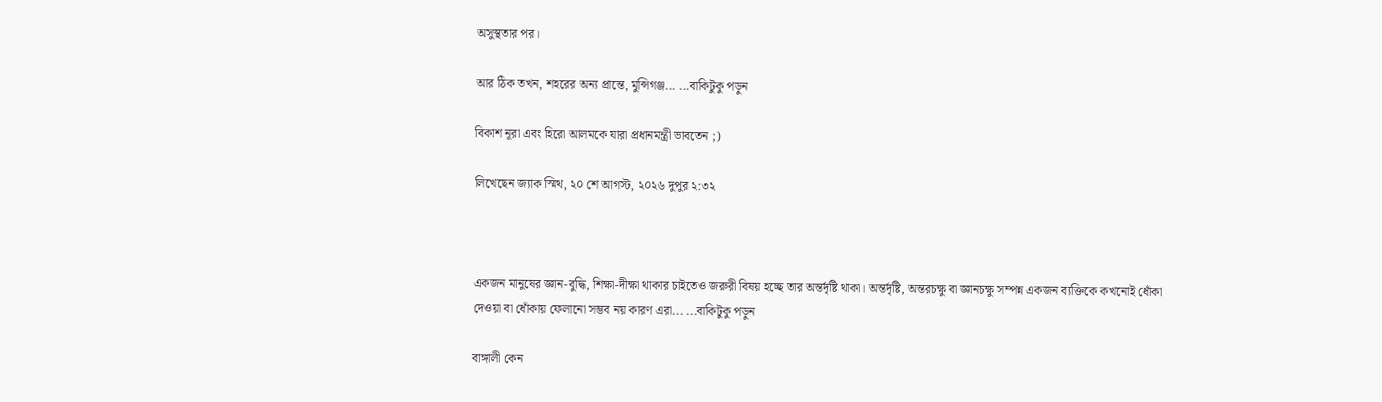অসুস্থতার পর।

আর ঠিক তখন, শহরের অন্য প্রান্তে, মুন্সিগঞ্জ... ...বাকিটুকু পড়ুন

বিকাশ নূরা এবং হিরো আলমকে যারা প্রধানমন্ত্রী ভাবতেন ;)

লিখেছেন জ্যাক স্মিথ, ২০ শে আগস্ট, ২০২৬ দুপুর ২:৩২



একজন মানুষের জ্ঞান-বুদ্ধি, শিক্ষা-দীক্ষা থাকার চাইতেও জরুরী বিষয় হচ্ছে তার অন্তর্দৃষ্টি থাকা। অন্তর্দৃষ্টি, অন্তরচক্ষু বা জ্ঞানচক্ষু সম্পন্ন একজন ব্যক্তিকে কখনোই ধোঁকা দেওয়া বা ধোঁকায় ফেলানো সম্ভব নয় কারণ এরা... ...বাকিটুকু পড়ুন

বাঙ্গালী কেন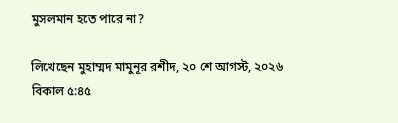মুসলমান হতে পারে না?

লিখেছেন মুহাম্মদ মামুনূর রশীদ, ২০ শে আগস্ট, ২০২৬ বিকাল ৫:৪৫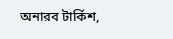অনারব টার্কিশ,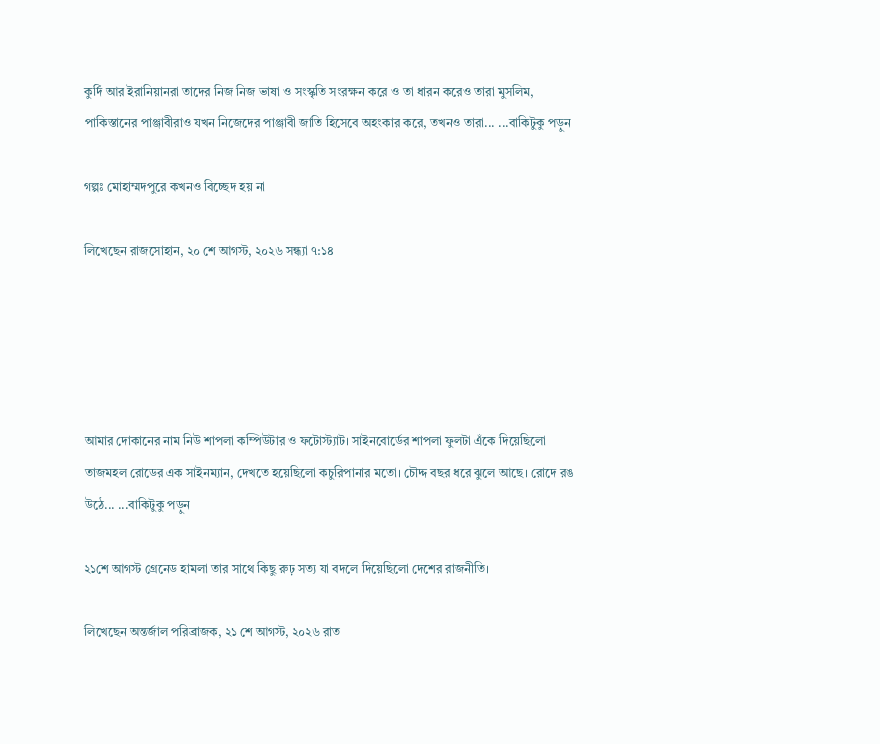কুর্দি আর ইরানিয়ানরা তাদের নিজ নিজ ভাষা ও সংস্কৃতি সংরক্ষন করে ও তা ধারন করেও তারা মুসলিম, পাকিস্তানের পাঞ্জাবীরাও যখন নিজেদের পাঞ্জাবী জাতি হিসেবে অহংকার করে, তখনও তারা... ...বাকিটুকু পড়ুন

গল্পঃ মোহাম্মদপুরে কখনও বিচ্ছেদ হয় না

লিখেছেন রাজসোহান, ২০ শে আগস্ট, ২০২৬ সন্ধ্যা ৭:১৪





আমার দোকানের নাম নিউ শাপলা কম্পিউটার ও ফটোস্ট্যাট। সাইনবোর্ডের শাপলা ফুলটা এঁকে দিয়েছিলো তাজমহল রোডের এক সাইনম্যান, দেখতে হয়েছিলো কচুরিপানার মতো। চৌদ্দ বছর ধরে ঝুলে আছে। রোদে রঙ উঠে... ...বাকিটুকু পড়ুন

২১শে আগস্ট গ্রেনেড হামলা তার সাথে কিছু রুঢ় সত্য যা বদলে দিয়েছিলো দেশের রাজনীতি।

লিখেছেন অন্তর্জাল পরিব্রাজক, ২১ শে আগস্ট, ২০২৬ রাত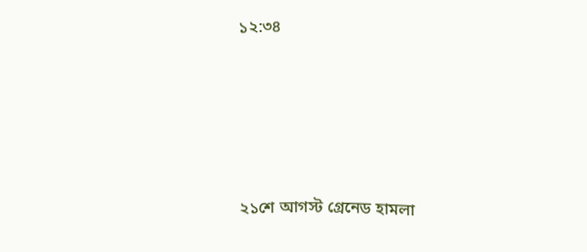১২:৩৪





২১শে আগস্ট গ্রেনেড হামলা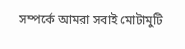সম্পর্কে আমরা সবাই মোটামুটি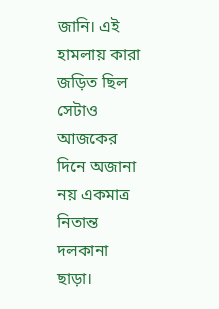জানি। এই হামলায় কারা জড়িত ছিল সেটাও আজকের দিনে অজানা নয় একমাত্র নিতান্ত দলকানা ছাড়া।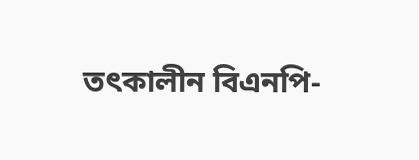তৎকালীন বিএনপি-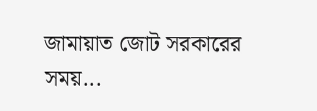জামায়াত জোট সরকারের সময়...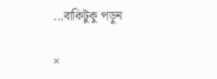...বাকিটুকু পড়ুন

×